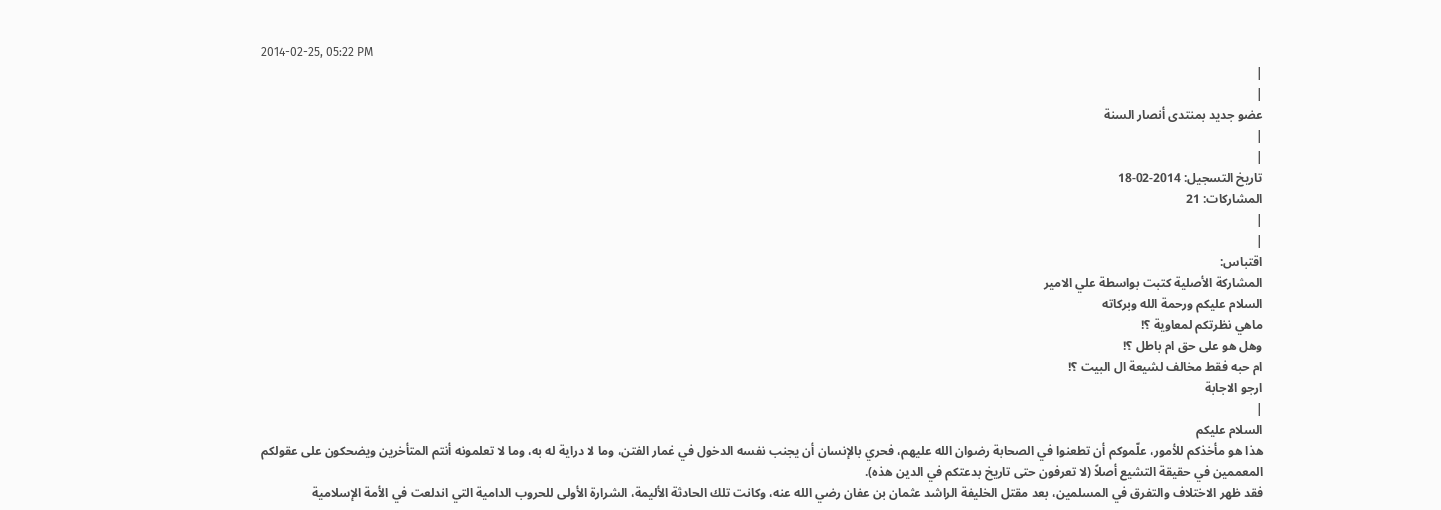2014-02-25, 05:22 PM
|
|
عضو جديد بمنتدى أنصار السنة
|
|
تاريخ التسجيل: 2014-02-18
المشاركات: 21
|
|
اقتباس:
المشاركة الأصلية كتبت بواسطة علي الامير
السلام عليكم ورحمة الله وبركاته
ماهي نظرتكم لمعاوية ؟!
وهل هو على حق ام باطل ؟!
ام حبه فقط مخالف لشيعة ال البيت ؟!
ارجو الاجابة
|
السلام عليكم
هذا هو مأخذكم للأمور، علّموكم أن تطعنوا في الصحابة رضوان الله عليهم، فحري بالإنسان أن يجنب نفسه الدخول في غمار الفتن، وما لا دراية له به، وما لا تعلمونه أنتم المتأخرين ويضحكون على عقولكم المعممين في حقيقة التشيع أصلاً (لا تعرفون حتى تاريخ بدعتكم في الدين هذه).
فقد ظهر الاختلاف والتفرق في المسلمين، بعد مقتل الخليفة الراشد عثمان بن عفان رضي الله عنه، وكانت تلك الحادثة الأليمة، الشرارة الأولى للحروب الدامية التي اندلعت في الأمة الإسلامية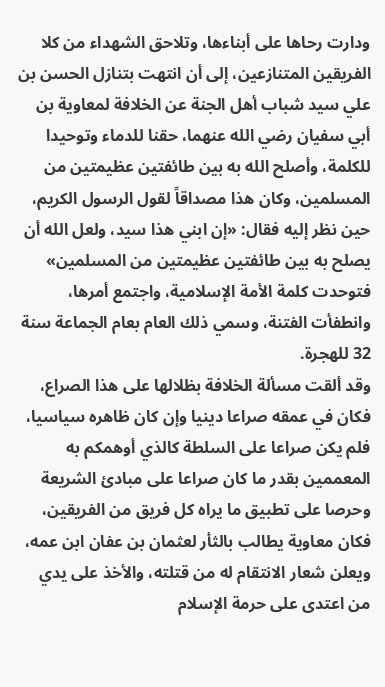ودارت رحاها على أبناءها، وتلاحق الشهداء من كلا الفريقين المتنازعين، إلى أن انتهت بتنازل الحسن بن علي سيد شباب أهل الجنة عن الخلافة لمعاوية بن أبي سفيان رضي الله عنهما، حقنا للدماء وتوحيدا للكلمة، وأصلح الله به بين طائفتين عظيمتين من المسلمين، وكان هذا مصداقاً لقول الرسول الكريم، حين نظر إليه فقال: «إن ابني هذا سيد، ولعل الله أن يصلح به بين طائفتين عظيمتين من المسلمين»
فتوحدت كلمة الأمة الإسلامية، واجتمع أمرها، وانطفأت الفتنة، وسمي ذلك العام بعام الجماعة سنة 32 للهجرة.
وقد ألقت مسألة الخلافة بظلالها على هذا الصراع، فكان في عمقه صراعا دينيا وإن كان ظاهره سياسيا، فلم يكن صراعا على السلطة كالذي أوهمكم به المعممين بقدر ما كان صراعا على مبادئ الشريعة وحرصا على تطبيق ما يراه كل فريق من الفريقين، فكان معاوية يطالب بالثأر لعثمان بن عفان ابن عمه، ويعلن شعار الانتقام له من قتلته، والأخذ على يدي من اعتدى على حرمة الإسلام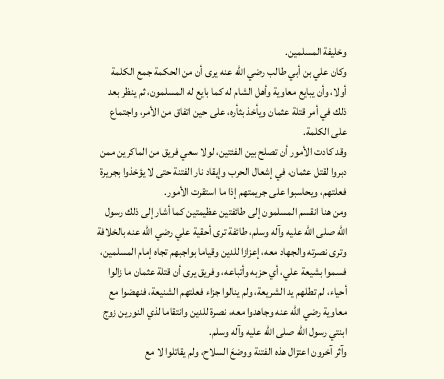وخليفة المسلمين.
وكان علي بن أبي طالب رضي الله عنه يرى أن من الحكمة جمع الكلمة أولا، وأن يبايع معاوية وأهل الشام له كما بايع له المسلمون، ثم ينظر بعد ذلك في أمر قتلة عثمان ويأخذ بثأره، على حين اتفاق من الأمر، واجتماع على الكلمة.
وقد كادت الأمور أن تصلح بين الفئتين، لولا سعي فريق من الماكرين ممن دبروا لقتل عثمان، في إشعال الحرب وإيقاد نار الفتنة حتى لا يؤخذوا بجريرة فعلتهم، ويحاسبوا على جريمتهم إذا ما استقرت الأمور.
ومن هنا انقسم المسلمون إلى طائفتين عظيمتين كما أشار إلى ذلك رسول الله صلى الله عليه وآله وسلم، طائفة ترى أحقية علي رضي الله عنه بالخلافة وترى نصرته والجهاد معه، إعزازا للدين وقياما بواجبهم تجاه إمام المسلمين، فسموا بشيعة علي، أي حزبه وأتباعه، وفريق يرى أن قتلة عثمان ما زالوا أحياء، لم تطلهم يد الشريعة، ولم ينالوا جزاء فعلتهم الشنيعة، فنهضوا مع معاوية رضي الله عنه وجاهدوا معه، نصرة للدين وانتقاما لذي النورين زوج ابنتي رسول الله صلى الله عليه وآله وسلم.
وآثر آخرون اعتزال هذه الفتنة ووضعَ السلاح، ولم يقاتلوا لا مع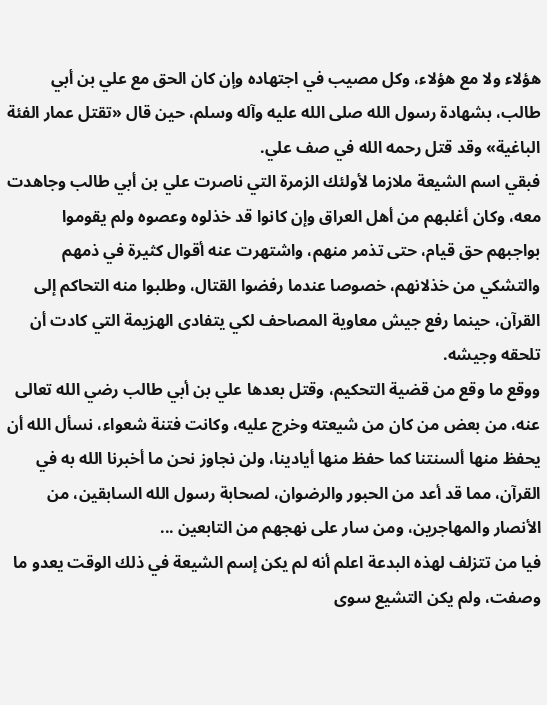هؤلاء ولا مع هؤلاء، وكل مصيب في اجتهاده وإن كان الحق مع علي بن أبي طالب، بشهادة رسول الله صلى الله عليه وآله وسلم، حين قال «تقتل عمار الفئة الباغية» وقد قتل رحمه الله في صف علي.
فبقي اسم الشيعة ملازما لأولئك الزمرة التي ناصرت علي بن أبي طالب وجاهدت معه، وكان أغلبهم من أهل العراق وإن كانوا قد خذلوه وعصوه ولم يقوموا بواجبهم حق قيام، حتى تذمر منهم، واشتهرت عنه أقوال كثيرة في ذمهم والتشكي من خذلانهم، خصوصا عندما رفضوا القتال، وطلبوا منه التحاكم إلى القرآن، حينما رفع جيش معاوية المصاحف لكي يتفادى الهزيمة التي كادت أن تلحقه وجيشه.
ووقع ما وقع من قضية التحكيم، وقتل بعدها علي بن أبي طالب رضي الله تعالى عنه، من بعض من كان من شيعته وخرج عليه، وكانت فتنة شعواء، نسأل الله أن يحفظ منها ألسنتنا كما حفظ منها أيادينا، ولن نجاوز نحن ما أخبرنا الله به في القرآن، مما قد أعد من الحبور والرضوان، لصحابة رسول الله السابقين، من الأنصار والمهاجرين، ومن سار على نهجهم من التابعين ...
فيا من تتزلف لهذه البدعة اعلم أنه لم يكن إسم الشيعة في ذلك الوقت يعدو ما وصفت، ولم يكن التشيع سوى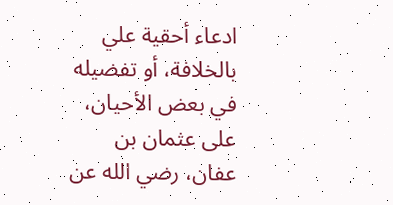ادعاء أحقية علي بالخلافة، أو تفضيله في بعض الأحيان، على عثمان بن عفان، رضي الله عن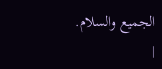الجميع والسلام.
|